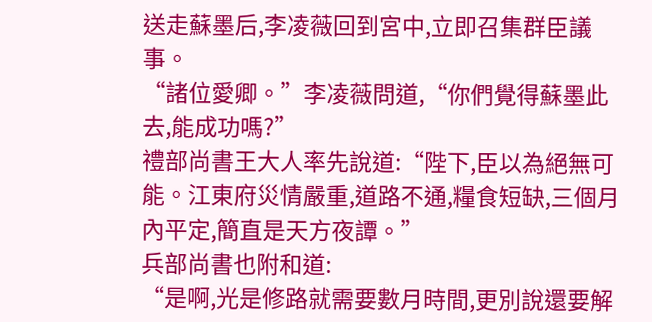送走蘇墨后,李凌薇回到宮中,立即召集群臣議事。
“諸位愛卿。”李凌薇問道,“你們覺得蘇墨此去,能成功嗎?”
禮部尚書王大人率先說道:“陛下,臣以為絕無可能。江東府災情嚴重,道路不通,糧食短缺,三個月內平定,簡直是天方夜譚。”
兵部尚書也附和道:
“是啊,光是修路就需要數月時間,更別說還要解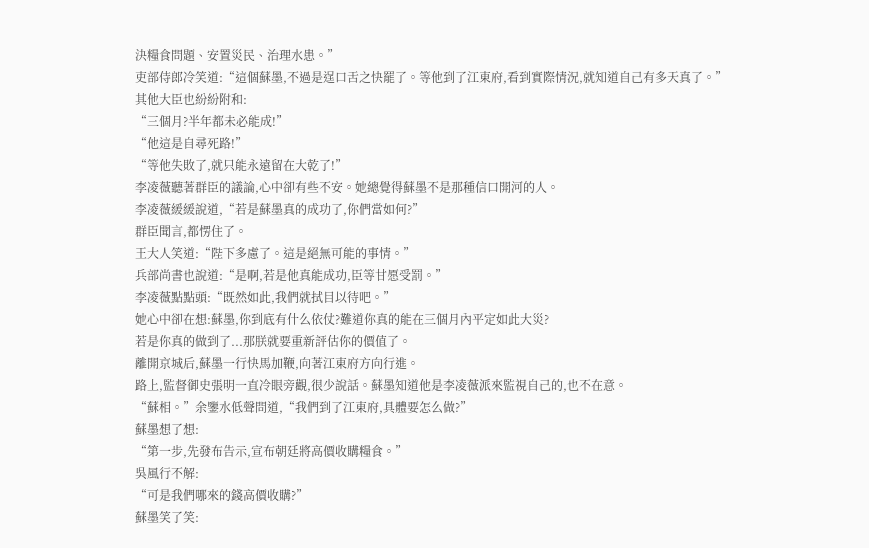決糧食問題、安置災民、治理水患。”
吏部侍郎冷笑道:“這個蘇墨,不過是逞口舌之快罷了。等他到了江東府,看到實際情況,就知道自己有多天真了。”
其他大臣也紛紛附和:
“三個月?半年都未必能成!”
“他這是自尋死路!”
“等他失敗了,就只能永遠留在大乾了!”
李凌薇聽著群臣的議論,心中卻有些不安。她總覺得蘇墨不是那種信口開河的人。
李凌薇緩緩說道,“若是蘇墨真的成功了,你們當如何?”
群臣聞言,都愣住了。
王大人笑道:“陛下多慮了。這是絕無可能的事情。”
兵部尚書也說道:“是啊,若是他真能成功,臣等甘愿受罰。”
李凌薇點點頭:“既然如此,我們就拭目以待吧。”
她心中卻在想:蘇墨,你到底有什么依仗?難道你真的能在三個月內平定如此大災?
若是你真的做到了...那朕就要重新評估你的價值了。
離開京城后,蘇墨一行快馬加鞭,向著江東府方向行進。
路上,監督御史張明一直冷眼旁觀,很少說話。蘇墨知道他是李凌薇派來監視自己的,也不在意。
“蘇相。”余鑒水低聲問道,“我們到了江東府,具體要怎么做?”
蘇墨想了想:
“第一步,先發布告示,宣布朝廷將高價收購糧食。”
吳風行不解:
“可是我們哪來的錢高價收購?”
蘇墨笑了笑: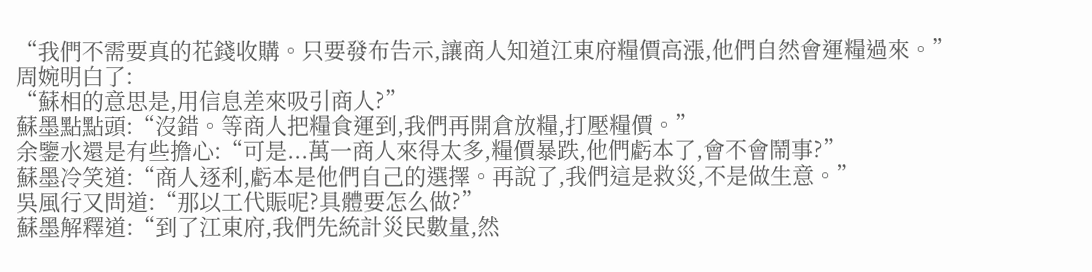“我們不需要真的花錢收購。只要發布告示,讓商人知道江東府糧價高漲,他們自然會運糧過來。”
周婉明白了:
“蘇相的意思是,用信息差來吸引商人?”
蘇墨點點頭:“沒錯。等商人把糧食運到,我們再開倉放糧,打壓糧價。”
余鑒水還是有些擔心:“可是...萬一商人來得太多,糧價暴跌,他們虧本了,會不會鬧事?”
蘇墨冷笑道:“商人逐利,虧本是他們自己的選擇。再說了,我們這是救災,不是做生意。”
吳風行又問道:“那以工代賑呢?具體要怎么做?”
蘇墨解釋道:“到了江東府,我們先統計災民數量,然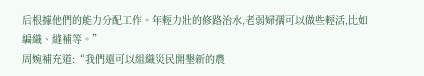后根據他們的能力分配工作。年輕力壯的修路治水,老弱婦孺可以做些輕活,比如編織、縫補等。”
周婉補充道:“我們還可以組織災民開墾新的農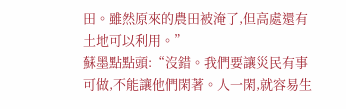田。雖然原來的農田被淹了,但高處還有土地可以利用。”
蘇墨點點頭:“沒錯。我們要讓災民有事可做,不能讓他們閑著。人一閑,就容易生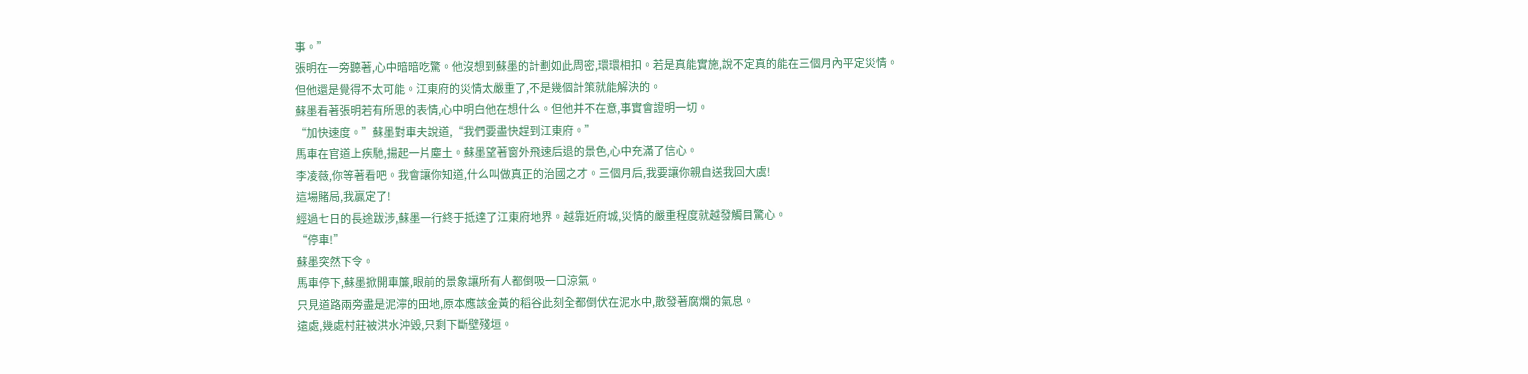事。”
張明在一旁聽著,心中暗暗吃驚。他沒想到蘇墨的計劃如此周密,環環相扣。若是真能實施,說不定真的能在三個月內平定災情。
但他還是覺得不太可能。江東府的災情太嚴重了,不是幾個計策就能解決的。
蘇墨看著張明若有所思的表情,心中明白他在想什么。但他并不在意,事實會證明一切。
“加快速度。”蘇墨對車夫說道,“我們要盡快趕到江東府。”
馬車在官道上疾馳,揚起一片塵土。蘇墨望著窗外飛速后退的景色,心中充滿了信心。
李凌薇,你等著看吧。我會讓你知道,什么叫做真正的治國之才。三個月后,我要讓你親自送我回大虞!
這場賭局,我贏定了!
經過七日的長途跋涉,蘇墨一行終于抵達了江東府地界。越靠近府城,災情的嚴重程度就越發觸目驚心。
“停車!”
蘇墨突然下令。
馬車停下,蘇墨掀開車簾,眼前的景象讓所有人都倒吸一口涼氣。
只見道路兩旁盡是泥濘的田地,原本應該金黃的稻谷此刻全都倒伏在泥水中,散發著腐爛的氣息。
遠處,幾處村莊被洪水沖毀,只剩下斷壁殘垣。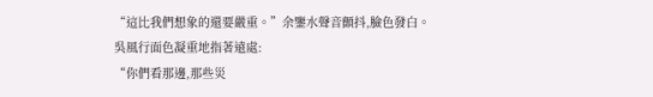“這比我們想象的還要嚴重。”余鑒水聲音顫抖,臉色發白。
吳風行面色凝重地指著遠處:
“你們看那邊,那些災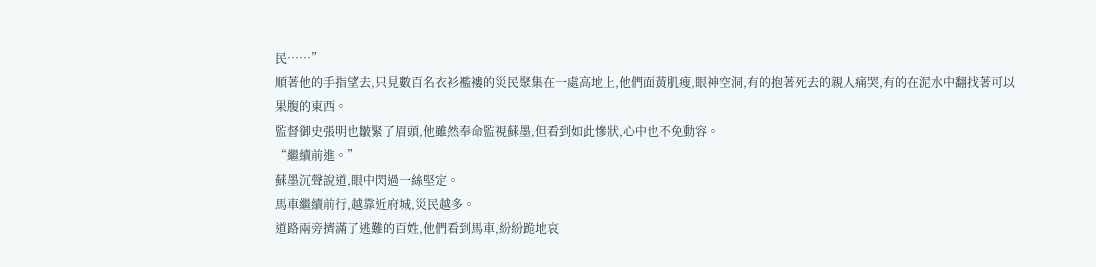民……”
順著他的手指望去,只見數百名衣衫襤褸的災民聚集在一處高地上,他們面黃肌瘦,眼神空洞,有的抱著死去的親人痛哭,有的在泥水中翻找著可以果腹的東西。
監督御史張明也皺緊了眉頭,他雖然奉命監視蘇墨,但看到如此慘狀,心中也不免動容。
“繼續前進。”
蘇墨沉聲說道,眼中閃過一絲堅定。
馬車繼續前行,越靠近府城,災民越多。
道路兩旁擠滿了逃難的百姓,他們看到馬車,紛紛跪地哀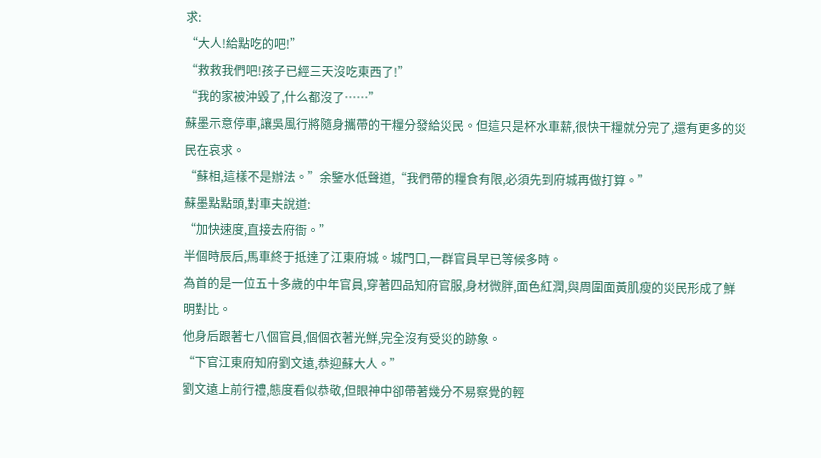求:
“大人!給點吃的吧!”
“救救我們吧!孩子已經三天沒吃東西了!”
“我的家被沖毀了,什么都沒了……”
蘇墨示意停車,讓吳風行將隨身攜帶的干糧分發給災民。但這只是杯水車薪,很快干糧就分完了,還有更多的災民在哀求。
“蘇相,這樣不是辦法。”余鑒水低聲道,“我們帶的糧食有限,必須先到府城再做打算。”
蘇墨點點頭,對車夫說道:
“加快速度,直接去府衙。”
半個時辰后,馬車終于抵達了江東府城。城門口,一群官員早已等候多時。
為首的是一位五十多歲的中年官員,穿著四品知府官服,身材微胖,面色紅潤,與周圍面黃肌瘦的災民形成了鮮明對比。
他身后跟著七八個官員,個個衣著光鮮,完全沒有受災的跡象。
“下官江東府知府劉文遠,恭迎蘇大人。”
劉文遠上前行禮,態度看似恭敬,但眼神中卻帶著幾分不易察覺的輕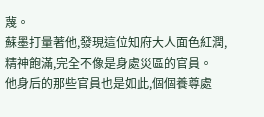蔑。
蘇墨打量著他,發現這位知府大人面色紅潤,精神飽滿,完全不像是身處災區的官員。
他身后的那些官員也是如此,個個養尊處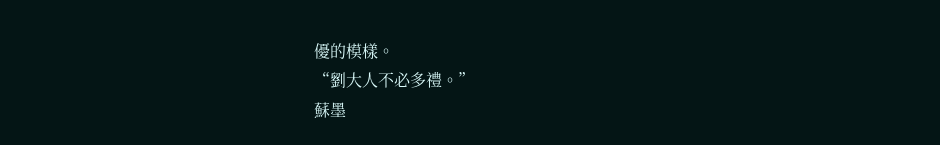優的模樣。
“劉大人不必多禮。”
蘇墨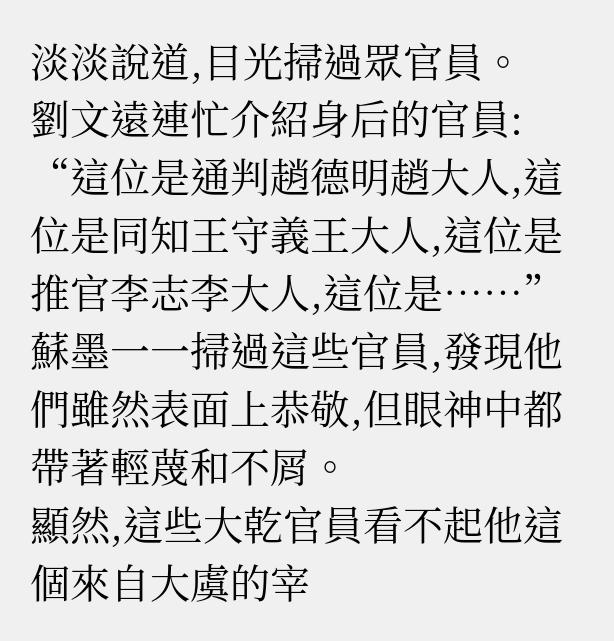淡淡說道,目光掃過眾官員。
劉文遠連忙介紹身后的官員:
“這位是通判趙德明趙大人,這位是同知王守義王大人,這位是推官李志李大人,這位是……”
蘇墨一一掃過這些官員,發現他們雖然表面上恭敬,但眼神中都帶著輕蔑和不屑。
顯然,這些大乾官員看不起他這個來自大虞的宰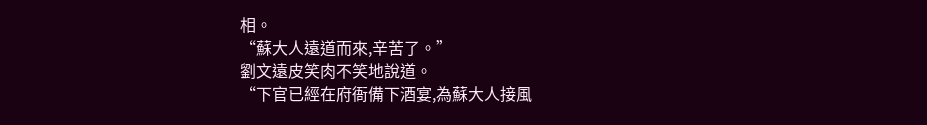相。
“蘇大人遠道而來,辛苦了。”
劉文遠皮笑肉不笑地說道。
“下官已經在府衙備下酒宴,為蘇大人接風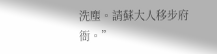洗塵。請蘇大人移步府衙。”